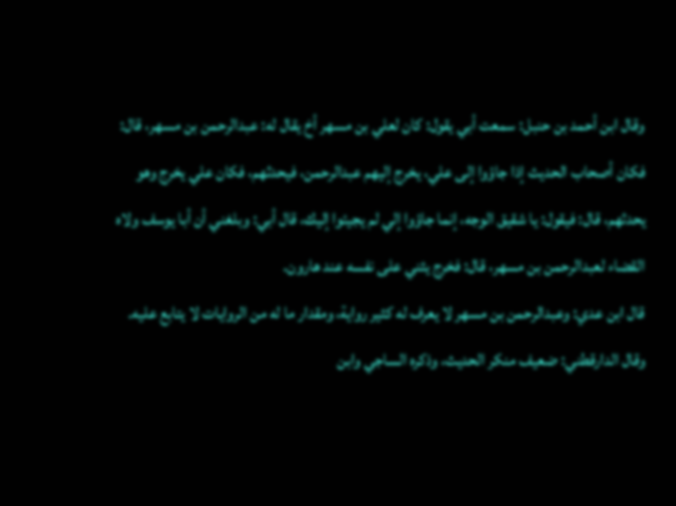وقال ابن أحمد بن حنبل: سمعت أبي يقول: كان لعلي بن مسهر أخ يقال له: عبدالرحمن بن مسهر، قال: فكان أصحاب الحديث إذا جاؤوا إلى علي، يخرج إليهم عبدالرحمن، فيحدثهم، فكان علي يخرج وهو يحدثهم، قال: فيقول: يا شقيق الوجه، إنما جاؤوا إلي لم يجيئوا إليك، قال أبي: وبلغني أن أبا يوسف ولاه القضاء لعبدالرحمن بن مسهر، قال: فخرج يثني على نفسه عند هارون.
قال ابن عدي: وعبدالرحمن بن مسهر لا يعرف له كثير رواية، ومقدار ما له من الروايات لا يتابع عليه.
وقال الدارقطني: ضعيف منكر الحديث، وذكره الساجي وابن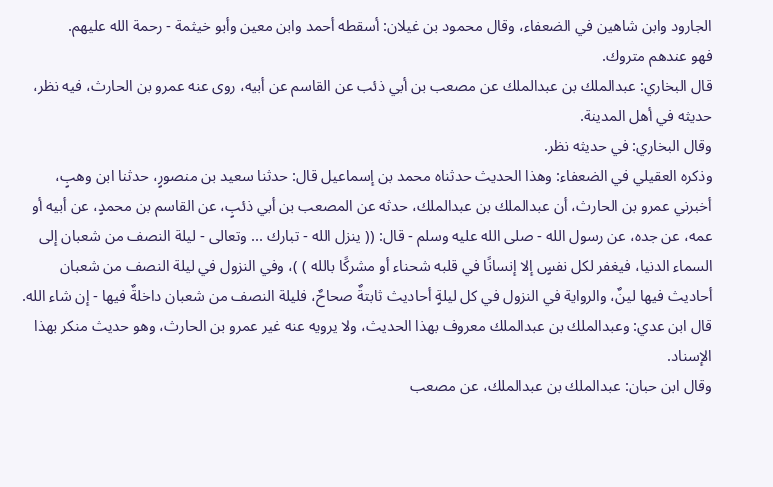الجارود وابن شاهين في الضعفاء، وقال محمود بن غيلان: أسقطه أحمد وابن معين وأبو خيثمة - رحمة الله عليهم.
فهو عندهم متروك.
قال البخاري: عبدالملك بن عبدالملك عن مصعب بن أبي ذئب عن القاسم عن أبيه، روى عنه عمرو بن الحارث، فيه نظر، حديثه في أهل المدينة.
وقال البخاري: في حديثه نظر.
وذكره العقيلي في الضعفاء: وهذا الحديث حدثناه محمد بن إسماعيل قال: حدثنا سعيد بن منصورٍ، حدثنا ابن وهبٍ، أخبرني عمرو بن الحارث، أن عبدالملك بن عبدالملك، حدثه عن المصعب بن أبي ذئبٍ، عن القاسم بن محمدٍ، عن أبيه أو عمه، عن جده، عن رسول الله - صلى الله عليه وسلم - قال: (( ينزل الله - تبارك ... وتعالى - ليلة النصف من شعبان إلى السماء الدنيا، فيغفر لكل نفسٍ إلا إنسانًا في قلبه شحناء أو مشركًا بالله ) )، وفي النزول في ليلة النصف من شعبان أحاديث فيها لينٌ، والرواية في النزول في كل ليلةٍ أحاديث ثابتةٌ صحاحٌ، فليلة النصف من شعبان داخلةٌ فيها - إن شاء الله.
قال ابن عدي: وعبدالملك بن عبدالملك معروف بهذا الحديث، ولا يرويه عنه غير عمرو بن الحارث، وهو حديث منكر بهذا الإسناد.
وقال ابن حبان: عبدالملك بن عبدالملك، عن مصعب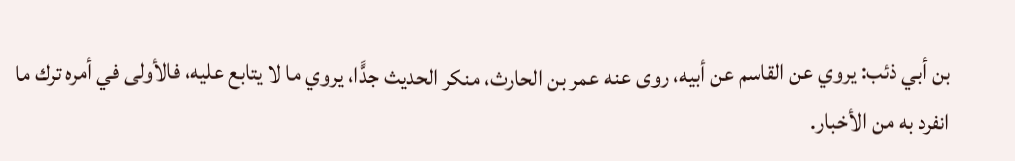بن أبي ذئب: يروي عن القاسم عن أبيه، روى عنه عمر بن الحارث، منكر الحديث جدًّا، يروي ما لا يتابع عليه، فالأولى في أمره ترك ما انفرد به من الأخبار.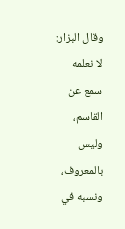وقال البزار: لا نعلمه سمع عن القاسم، وليس بالمعروف، ونسبه في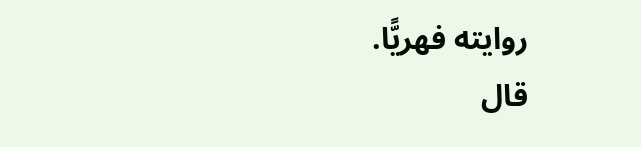روايته فهريًّا.
قال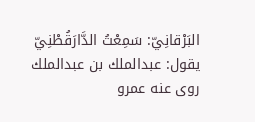البَرْقانِيّ: سَمِعْتُ الدَّارَقُطْنِيّ يقول: عبدالملك بن عبدالملك روى عنه عمرو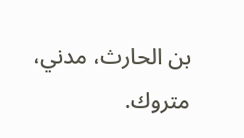بن الحارث، مدني، متروك.